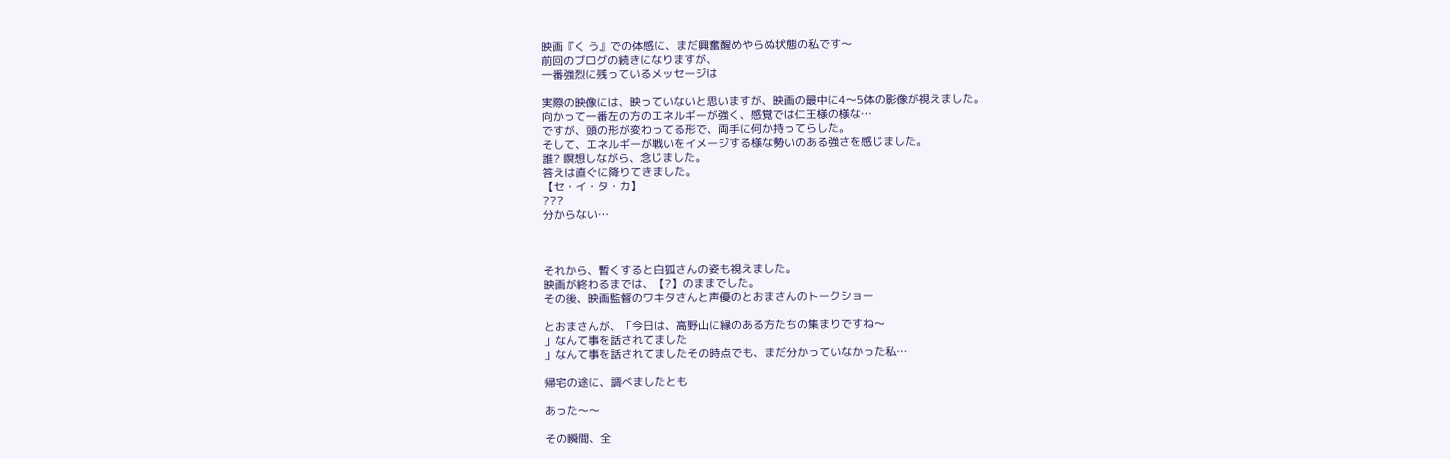映画『く う』での体感に、まだ興奮醒めやらぬ状態の私です〜
前回のブログの続きになりますが、
一番強烈に残っているメッセージは

実際の映像には、映っていないと思いますが、映画の最中に4〜5体の影像が視えました。
向かって一番左の方のエネルギーが強く、感覚では仁王様の様な…
ですが、頭の形が変わってる形で、両手に何か持ってらした。
そして、エネルギーが戦いをイメージする様な勢いのある強さを感じました。
誰? 瞑想しながら、念じました。
答えは直ぐに降りてきました。
【セ・イ・タ・カ】
???
分からない…



それから、暫くすると白狐さんの姿も視えました。
映画が終わるまでは、【?】のままでした。
その後、映画監督のワキタさんと声優のとおまさんのトークショー

とおまさんが、「今日は、高野山に縁のある方たちの集まりですね〜
」なんて事を話されてました
」なんて事を話されてましたその時点でも、まだ分かっていなかった私…

帰宅の途に、調べましたとも

あった〜〜

その瞬間、全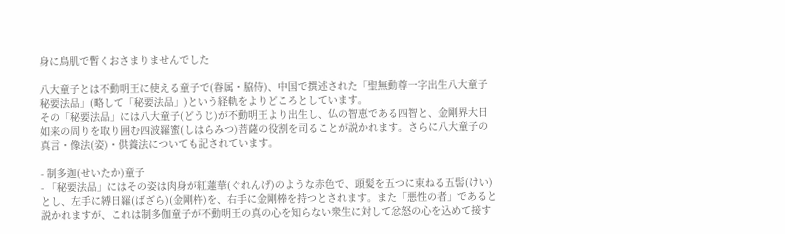身に鳥肌で暫くおさまりませんでした

八大童子とは不動明王に使える童子で(眷属・脇侍)、中国で撰述された「聖無動尊一字出生八大童子秘要法品」(略して「秘要法品」)という経軌をよりどころとしています。
その「秘要法品」には八大童子(どうじ)が不動明王より出生し、仏の智恵である四智と、金剛界大日如来の周りを取り囲む四波羅蜜(しはらみつ)菩薩の役割を司ることが説かれます。さらに八大童子の真言・像法(姿)・供養法についても記されています。

- 制多迦(せいたか)童子
- 「秘要法品」にはその姿は肉身が紅蓮華(ぐれんげ)のような赤色で、頭髪を五つに束ねる五髻(けい)とし、左手に縛日羅(ばざら)(金剛杵)を、右手に金剛棒を持つとされます。また「悪性の者」であると説かれますが、これは制多伽童子が不動明王の真の心を知らない衆生に対して忿怒の心を込めて接す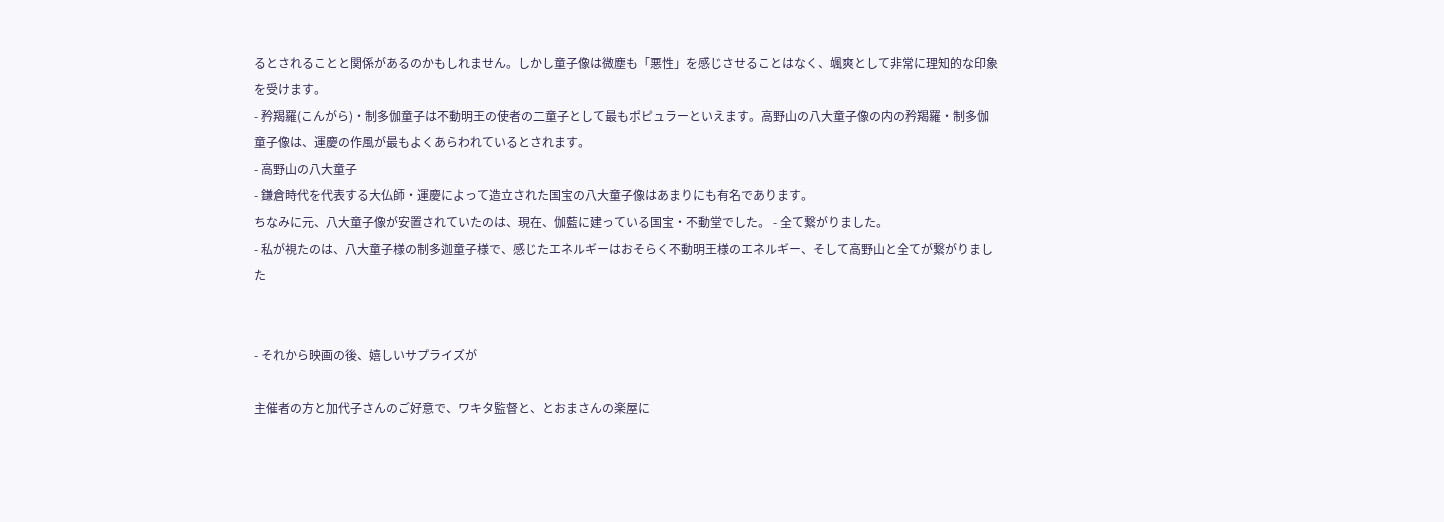るとされることと関係があるのかもしれません。しかし童子像は微塵も「悪性」を感じさせることはなく、颯爽として非常に理知的な印象を受けます。
- 矜羯羅(こんがら)・制多伽童子は不動明王の使者の二童子として最もポピュラーといえます。高野山の八大童子像の内の矜羯羅・制多伽童子像は、運慶の作風が最もよくあらわれているとされます。
- 高野山の八大童子
- 鎌倉時代を代表する大仏師・運慶によって造立された国宝の八大童子像はあまりにも有名であります。
ちなみに元、八大童子像が安置されていたのは、現在、伽藍に建っている国宝・不動堂でした。 - 全て繋がりました。
- 私が視たのは、八大童子様の制多迦童子様で、感じたエネルギーはおそらく不動明王様のエネルギー、そして高野山と全てが繋がりました


- それから映画の後、嬉しいサプライズが

主催者の方と加代子さんのご好意で、ワキタ監督と、とおまさんの楽屋に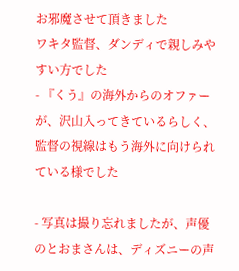お邪魔させて頂きました
ワキタ監督、ダンディで親しみやすい方でした
- 『くう』の海外からのオファーが、沢山入ってきているらしく、監督の視線はもう海外に向けられている様でした

- 写真は撮り忘れましたが、声優のとおまさんは、ディズニーの声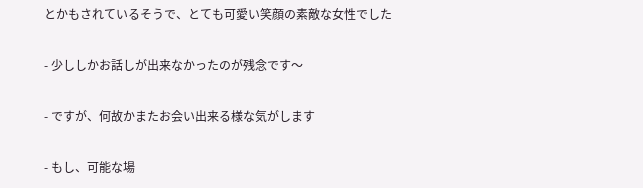とかもされているそうで、とても可愛い笑顔の素敵な女性でした

- 少ししかお話しが出来なかったのが残念です〜

- ですが、何故かまたお会い出来る様な気がします

- もし、可能な場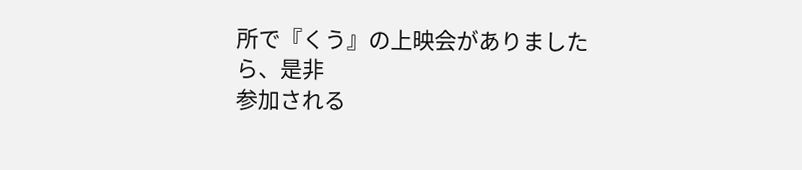所で『くう』の上映会がありましたら、是非
参加される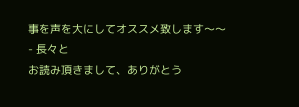事を声を大にしてオススメ致します〜〜
- 長々と
お読み頂きまして、ありがとう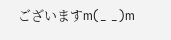ございますm(_ _)m